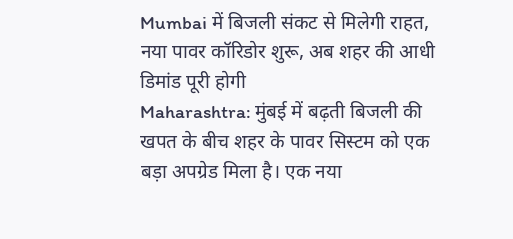Mumbai में बिजली संकट से मिलेगी राहत, नया पावर कॉरिडोर शुरू, अब शहर की आधी डिमांड पूरी होगी
Maharashtra: मुंबई में बढ़ती बिजली की खपत के बीच शहर के पावर सिस्टम को एक बड़ा अपग्रेड मिला है। एक नया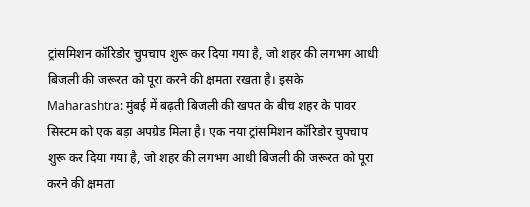ट्रांसमिशन कॉरिडोर चुपचाप शुरू कर दिया गया है, जो शहर की लगभग आधी बिजली की जरूरत को पूरा करने की क्षमता रखता है। इसके
Maharashtra: मुंबई में बढ़ती बिजली की खपत के बीच शहर के पावर सिस्टम को एक बड़ा अपग्रेड मिला है। एक नया ट्रांसमिशन कॉरिडोर चुपचाप शुरू कर दिया गया है, जो शहर की लगभग आधी बिजली की जरूरत को पूरा करने की क्षमता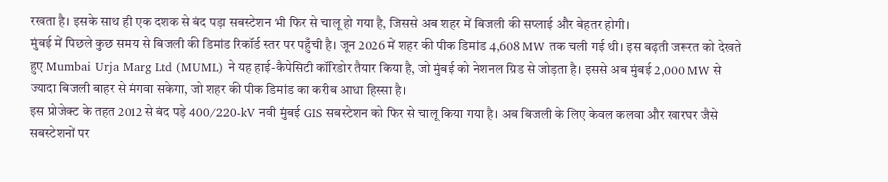रखता है। इसके साथ ही एक दशक से बंद पड़ा सबस्टेशन भी फिर से चालू हो गया है, जिससे अब शहर में बिजली की सप्लाई और बेहतर होगी।
मुंबई में पिछले कुछ समय से बिजली की डिमांड रिकॉर्ड स्तर पर पहुँची है। जून 2026 में शहर की पीक डिमांड 4,608 MW तक चली गई थी। इस बढ़ती जरूरत को देखते हुए Mumbai Urja Marg Ltd (MUML) ने यह हाई-कैपेसिटी कॉरिडोर तैयार किया है, जो मुंबई को नेशनल ग्रिड से जोड़ता है। इससे अब मुंबई 2,000 MW से ज्यादा बिजली बाहर से मंगवा सकेगा, जो शहर की पीक डिमांड का करीब आधा हिस्सा है।
इस प्रोजेक्ट के तहत 2012 से बंद पड़े 400/220-kV नवी मुंबई GIS सबस्टेशन को फिर से चालू किया गया है। अब बिजली के लिए केवल कलवा और खारघर जैसे सबस्टेशनों पर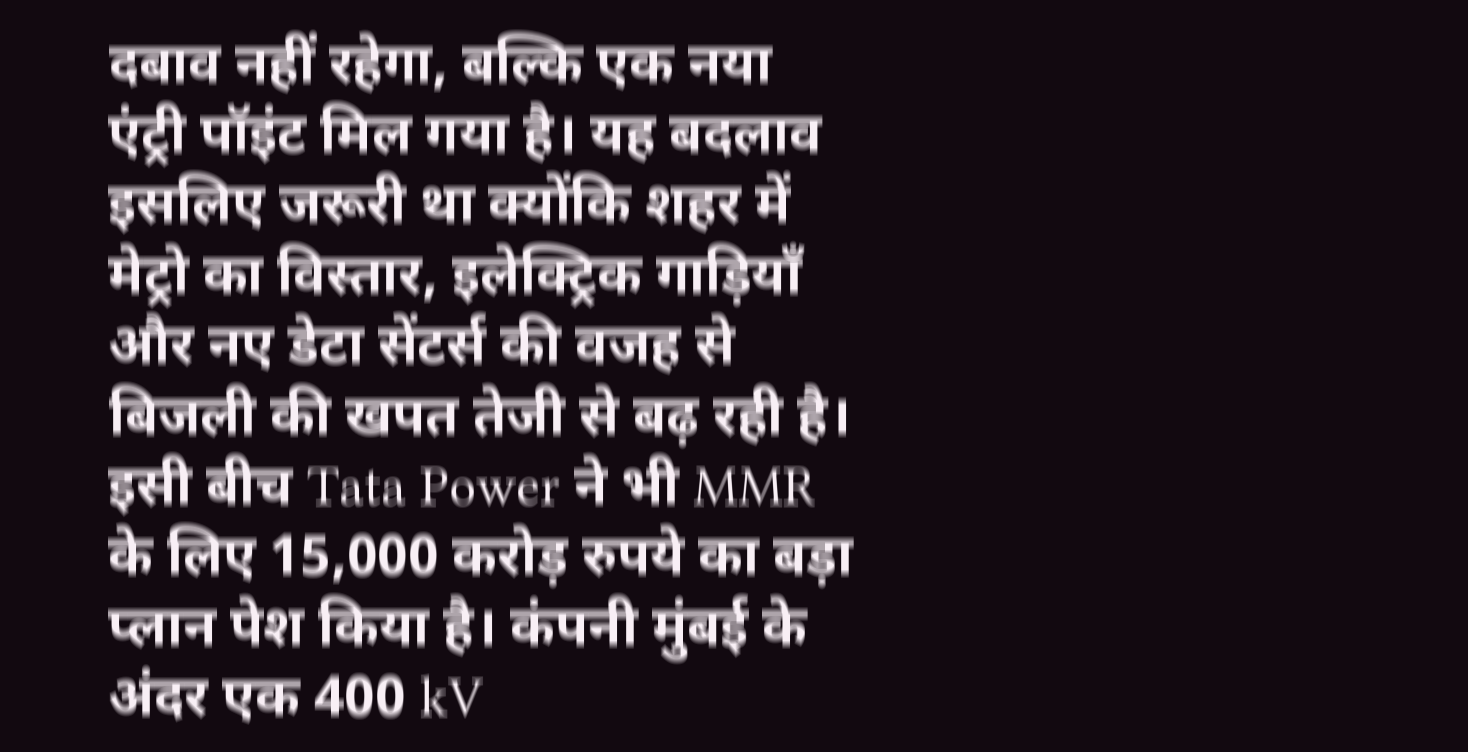दबाव नहीं रहेगा, बल्कि एक नया एंट्री पॉइंट मिल गया है। यह बदलाव इसलिए जरूरी था क्योंकि शहर में मेट्रो का विस्तार, इलेक्ट्रिक गाड़ियाँ और नए डेटा सेंटर्स की वजह से बिजली की खपत तेजी से बढ़ रही है।
इसी बीच Tata Power ने भी MMR के लिए 15,000 करोड़ रुपये का बड़ा प्लान पेश किया है। कंपनी मुंबई के अंदर एक 400 kV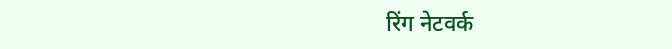रिंग नेटवर्क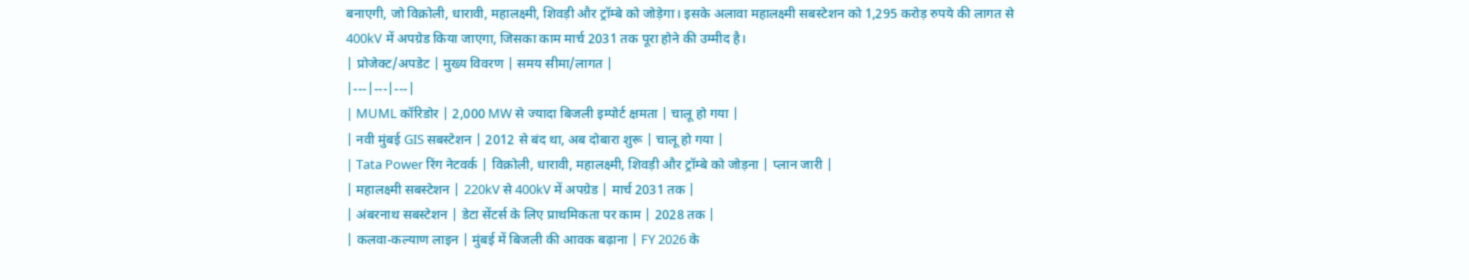बनाएगी, जो विक्रोली, धारावी, महालक्ष्मी, शिवड़ी और ट्रॉम्बे को जोड़ेगा। इसके अलावा महालक्ष्मी सबस्टेशन को 1,295 करोड़ रुपये की लागत से 400kV में अपग्रेड किया जाएगा, जिसका काम मार्च 2031 तक पूरा होने की उम्मीद है।
| प्रोजेक्ट/अपडेट | मुख्य विवरण | समय सीमा/लागत |
|---|---|---|
| MUML कॉरिडोर | 2,000 MW से ज्यादा बिजली इम्पोर्ट क्षमता | चालू हो गया |
| नवी मुंबई GIS सबस्टेशन | 2012 से बंद था, अब दोबारा शुरू | चालू हो गया |
| Tata Power रिंग नेटवर्क | विक्रोली, धारावी, महालक्ष्मी, शिवड़ी और ट्रॉम्बे को जोड़ना | प्लान जारी |
| महालक्ष्मी सबस्टेशन | 220kV से 400kV में अपग्रेड | मार्च 2031 तक |
| अंबरनाथ सबस्टेशन | डेटा सेंटर्स के लिए प्राथमिकता पर काम | 2028 तक |
| कलवा-कल्याण लाइन | मुंबई में बिजली की आवक बढ़ाना | FY 2026 के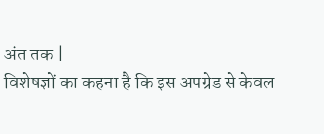अंत तक |
विशेषज्ञों का कहना है कि इस अपग्रेड से केवल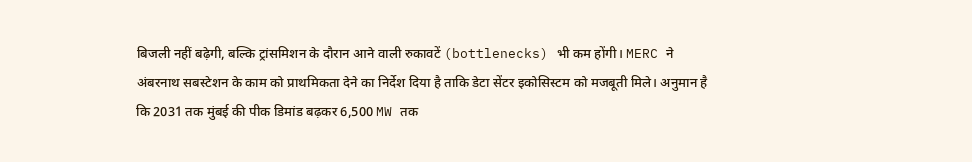बिजली नहीं बढ़ेगी, बल्कि ट्रांसमिशन के दौरान आने वाली रुकावटें (bottlenecks) भी कम होंगी। MERC ने अंबरनाथ सबस्टेशन के काम को प्राथमिकता देने का निर्देश दिया है ताकि डेटा सेंटर इकोसिस्टम को मजबूती मिले। अनुमान है कि 2031 तक मुंबई की पीक डिमांड बढ़कर 6,500 MW तक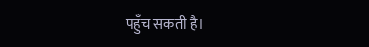पहुँच सकती है।